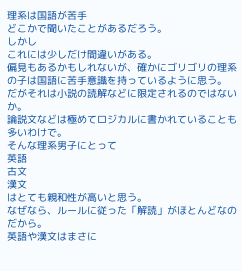理系は国語が苦手
どこかで聞いたことがあるだろう。
しかし
これには少しだけ間違いがある。
偏見もあるかもしれないが、確かにゴリゴリの理系の子は国語に苦手意識を持っているように思う。
だがそれは小説の読解などに限定されるのではないか。
論説文などは極めてロジカルに書かれていることも多いわけで。
そんな理系男子にとって
英語
古文
漢文
はとても親和性が高いと思う。
なぜなら、ルールに従った「解読」がほとんどなのだから。
英語や漢文はまさに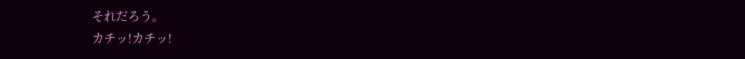それだろう。
カチッ!カチッ!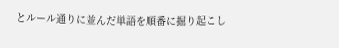とルール通りに並んだ単語を順番に掘り起こし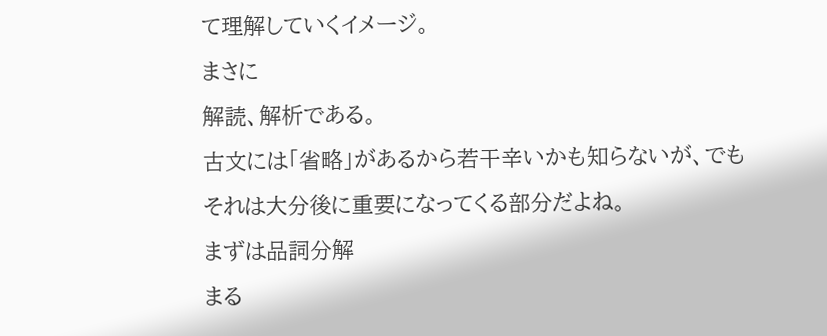て理解していくイメージ。
まさに
解読、解析である。
古文には「省略」があるから若干辛いかも知らないが、でもそれは大分後に重要になってくる部分だよね。
まずは品詞分解
まる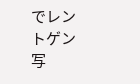でレントゲン写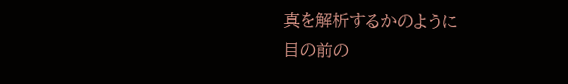真を解析するかのように
目の前の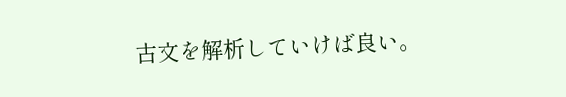古文を解析していけば良い。